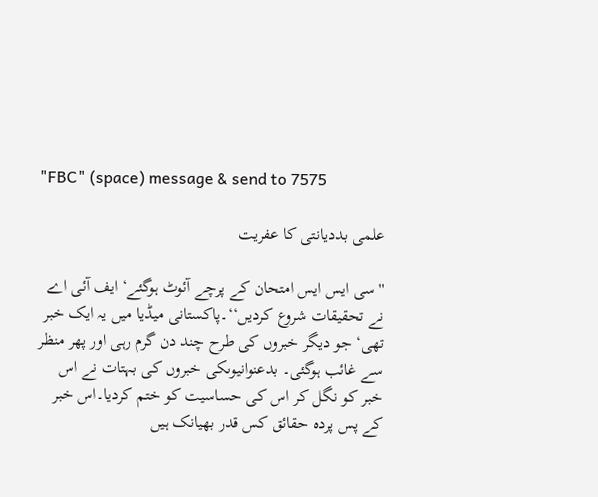"FBC" (space) message & send to 7575

علمی بددیانتی کا عفریت

''سی ایس ایس امتحان کے پرچے آئوٹ ہوگئے‘ ایف آئی اے نے تحقیقات شروع کردیں‘‘۔پاکستانی میڈیا میں یہ ایک خبر تھی‘ جو دیگر خبروں کی طرح چند دن گرم رہی اور پھر منظر سے غائب ہوگئی۔ بدعنوانیوںکی خبروں کی بہتات نے اس خبر کو نگل کر اس کی حساسیت کو ختم کردیا۔اس خبر کے پس پردہ حقائق کس قدر بھیانک ہیں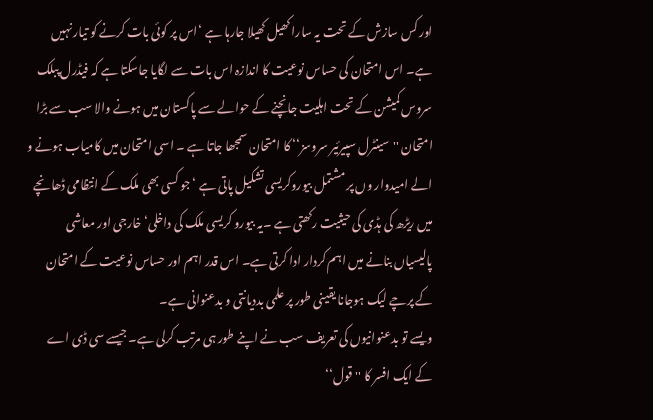اور کس سازش کے تحت یہ سارا کھیل کھیلا جارہا ہے ‘اس پر کوئی بات کرنے کو تیار نہیں ہے۔ اس امتحان کی حساس نوعیت کا اندازہ اس بات سے لگایا جاسکتا ہے کہ فیڈرل پبلک سروس کمیشن کے تحت اہلیت جانچنے کے حوالے سے پاکستان میں ہونے والا سب سے بڑا امتحان ''سینٹرل سپیرئیر سروسز‘‘ کا امتحان سمجھا جاتا ہے ۔ اسی امتحان میں کامیاب ہونے و الے امیدوار وں پر مشتمل بیوروکریسی تشکیل پاتی ہے ‘جو کسی بھی ملک کے انتظامی ڈھانچے میں ریڑھ کی ہڈی کی حیثیت رکھتی ہے ۔یہ بیورو کریسی ملک کی داخلی‘خارجی اور معاشی پالیسیاں بنانے میں اہم کردار ادا کرتی ہے۔ اس قدر اہم اور حساس نوعیت کے امتحان کے پرچے لیک ہوجانا یقینی طور پر علمی بددیانتی و بدعنوانی ہے۔
ویسے تو بدعنوانیوں کی تعریف سب نے اپنے طور ہی مرتب کرلی ہے۔ جیسے سی ڈی اے کے ایک افسر کا ''قول‘‘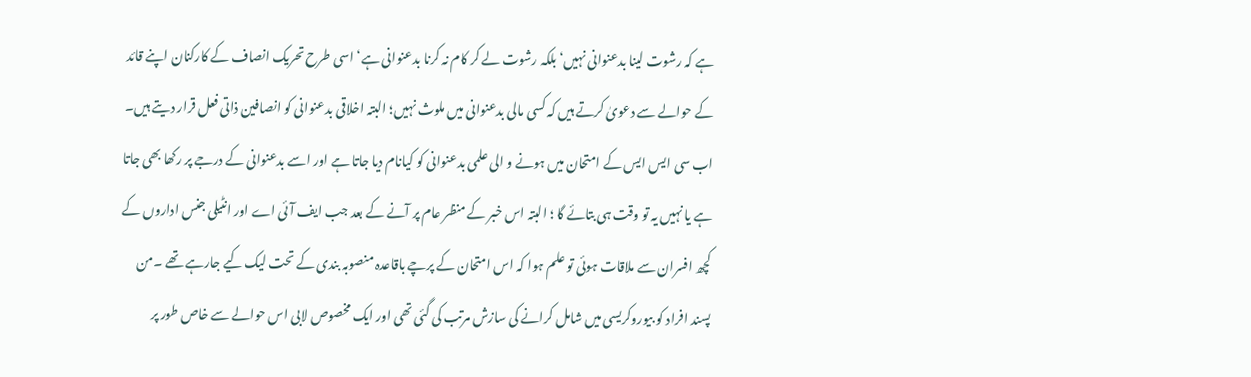ہے کہ رشوت لینا بدعنوانی نہیں‘ بلکہ رشوت لے کر کام نہ کرنا بدعنوانی ہے‘ اسی طرح تحریک انصاف کے کارکنان اپنے قائد کے حوالے سے دعویٰ کرتے ہیں کہ کسی مالی بدعنوانی میں ملوث نہیں؛ البتہ اخلاقی بدعنوانی کو انصافین ذاتی فعل قرار دیتے ہیں۔ اب سی ایس ایس کے امتحان میں ہونے و الی علمی بدعنوانی کو کیانام دیا جاتا ہے اور اسے بدعنوانی کے درجے پر رکھا بھی جاتا ہے یا نہیں یہ تو وقت ہی بتائے گا ؛ البتہ اس خبر کے منظر عام پر آنے کے بعد جب ایف آئی اے اور انٹیلی جنس اداروں کے کچھ افسران سے ملاقات ہوئی تو علم ہوا کہ اس امتحان کے پرچے باقاعدہ منصوبہ بندی کے تحت لیک کیے جارہے تھے ۔من پسند افراد کو بیوروکریسی میں شامل کرانے کی سازش مرتب کی گئی تھی اور ایک مخصوص لابی اس حوالے سے خاص طور پر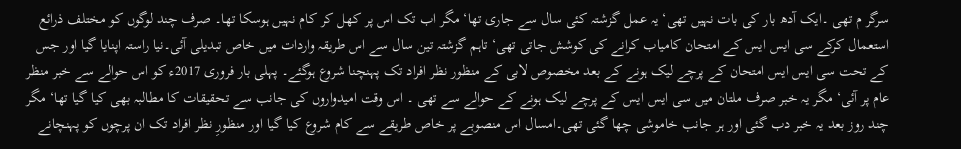سرگر م تھی ۔ایک آدھ بار کی بات نہیں تھی‘ یہ عمل گزشتہ کئی سال سے جاری تھا‘ مگر اب تک اس پر کھل کر کام نہیں ہوسکا تھا۔ صرف چند لوگوں کو مختلف ذرائع استعمال کرکے سی ایس ایس کے امتحان کامیاب کرانے کی کوشش جاتی تھی‘ تاہم گزشتہ تین سال سے اس طریقہ واردات میں خاص تبدیلی آئی۔نیا راستہ اپنایا گیا اور جس کے تحت سی ایس ایس امتحان کے پرچے لیک ہونے کے بعد مخصوص لابی کے منظور نظر افراد تک پہنچنا شروع ہوگئے۔ پہلی بار فروری 2017ء کو اس حوالے سے خبر منظر عام پر آئی‘ مگر یہ خبر صرف ملتان میں سی ایس ایس کے پرچے لیک ہونے کے حوالے سے تھی ۔ اس وقت امیدواروں کی جانب سے تحقیقات کا مطالبہ بھی کیا گیا تھا‘ مگر چند روز بعد یہ خبر دب گئی اور ہر جانب خاموشی چھا گئی تھی۔امسال اس منصوبے پر خاص طریقے سے کام شروع کیا گیا اور منظورِ نظر افراد تک ان پرچوں کو پہنچانے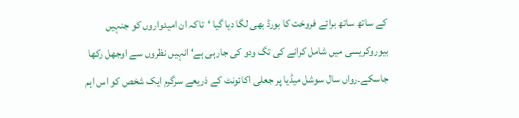کے ساتھ ساتھ برائے فروخت کا بورڈ بھی لگا دیا گیا ‘تاکہ ان امیدواروں کو جنہیں بیوروکریسی میں شامل کرانے کی تگ ودو کی جارہی ہے‘ انہیں نظروں سے اوجھل رکھا جاسکے۔رواں سال سوشل میڈیا پر جعلی اکائونٹ کے ذریعے سرگرم ایک شخص کو اس اہم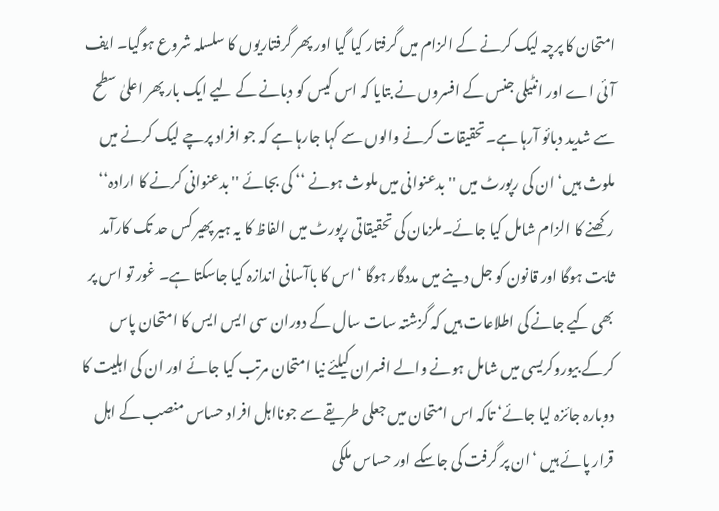امتحان کا پرچہ لیک کرنے کے الزام میں گرفتار کیا گیا اور پھر گرفتاریوں کا سلسلہ شروع ہوگیا۔ ایف آئی اے اور انٹیلی جنس کے افسروں نے بتایا کہ اس کیس کو دبانے کے لیے ایک بار پھر اعلیٰ سطح سے شدید دبائو آرہا ہے۔تحقیقات کرنے والوں سے کہا جارہا ہے کہ جو افراد پرچے لیک کرنے میں ملوث ہیں‘ ان کی رپورٹ میں ''بدعنوانی میں ملوث ہونے ‘‘ کی بجائے ''بدعنوانی کرنے کا ارادہ‘‘ رکھنے کا الزام شامل کیا جائے۔ملزمان کی تحقیقاتی رپورٹ میں الفاظ کا یہ ہیر پھیر کس حد تک کارآمد ثابت ہوگا اور قانون کو جل دینے میں مددگار ہوگا ‘اس کا باآسانی اندازہ کیا جاسکتا ہے۔ غور تو اس پر بھی کیے جانے کی اطلاعات ہیں کہ گزشتہ سات سال کے دوران سی ایس ایس کا امتحان پاس کرکے بیوروکریسی میں شامل ہونے والے افسران کیلئے نیا امتحان مرتب کیا جائے اور ان کی اہلیت کا دوبارہ جائزہ لیا جائے‘ تاکہ اس امتحان میں جعلی طریقے سے جونااہل افراد حساس منصب کے اہل قرار پائے ہیں ‘ان پر گرفت کی جاسکے اور حساس ملکی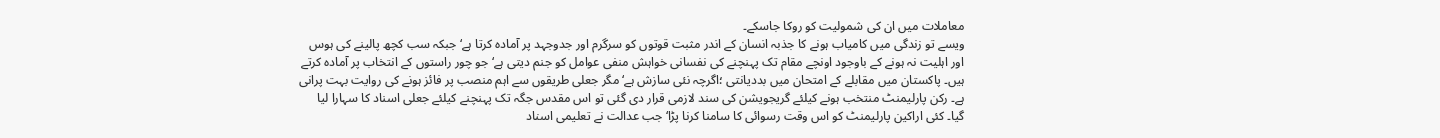معاملات میں ان کی شمولیت کو روکا جاسکے۔
ویسے تو زندگی میں کامیاب ہونے کا جذبہ انسان کے اندر مثبت قوتوں کو سرگرم اور جدوجہد پر آمادہ کرتا ہے‘ جبکہ سب کچھ پالینے کی ہوس اور اہلیت نہ ہونے کے باوجود اونچے مقام تک پہنچنے کی نفسانی خواہش منفی عوامل کو جنم دیتی ہے‘ جو چور راستوں کے انتخاب پر آمادہ کرتے ہیں۔ پاکستان میں مقابلے کے امتحان میں بددیانتی ؛اگرچہ نئی سازش ہے‘ مگر جعلی طریقوں سے اہم منصب پر فائز ہونے کی روایت بہت پرانی ہے۔ رکن پارلیمنٹ منتخب ہونے کیلئے گریجویشن کی سند لازمی قرار دی گئی تو اس مقدس جگہ تک پہنچنے کیلئے جعلی اسناد کا سہارا لیا گیا۔ کئی اراکین پارلیمنٹ کو اس وقت رسوائی کا سامنا کرنا پڑا‘ جب عدالت نے تعلیمی اسناد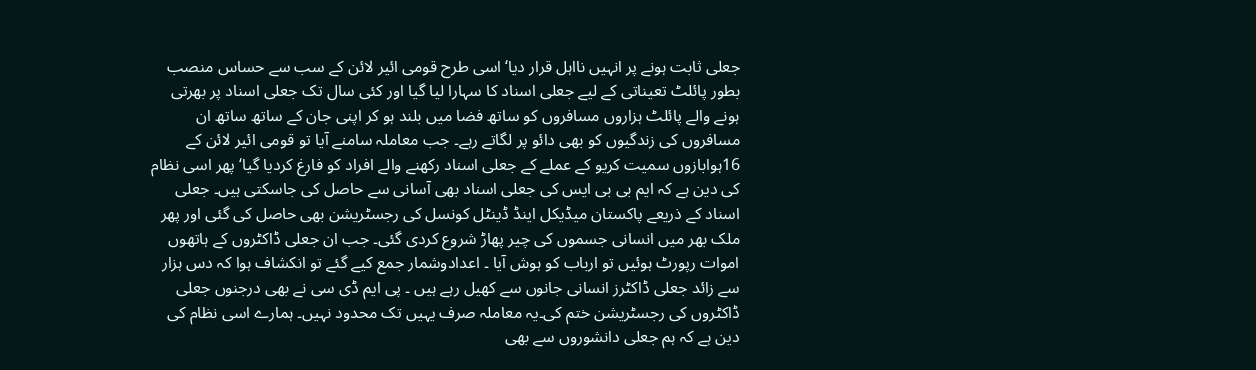جعلی ثابت ہونے پر انہیں نااہل قرار دیا‘ اسی طرح قومی ائیر لائن کے سب سے حساس منصب بطور پائلٹ تعیناتی کے لیے جعلی اسناد کا سہارا لیا گیا اور کئی سال تک جعلی اسناد پر بھرتی ہونے والے پائلٹ ہزاروں مسافروں کو ساتھ فضا میں بلند ہو کر اپنی جان کے ساتھ ساتھ ان مسافروں کی زندگیوں کو بھی دائو پر لگاتے رہے۔ جب معاملہ سامنے آیا تو قومی ائیر لائن کے 16ہوابازوں سمیت کریو کے عملے کے جعلی اسناد رکھنے والے افراد کو فارغ کردیا گیا‘ پھر اسی نظام کی دین ہے کہ ایم بی بی ایس کی جعلی اسناد بھی آسانی سے حاصل کی جاسکتی ہیں۔ جعلی اسناد کے ذریعے پاکستان میڈیکل اینڈ ڈینٹل کونسل کی رجسٹریشن بھی حاصل کی گئی اور پھر ملک بھر میں انسانی جسموں کی چیر پھاڑ شروع کردی گئی۔ جب ان جعلی ڈاکٹروں کے ہاتھوں اموات رپورٹ ہوئیں تو ارباب کو ہوش آیا ۔ اعدادوشمار جمع کیے گئے تو انکشاف ہوا کہ دس ہزار سے زائد جعلی ڈاکٹرز انسانی جانوں سے کھیل رہے ہیں ۔ پی ایم ڈی سی نے بھی درجنوں جعلی ڈاکٹروں کی رجسٹریشن ختم کی۔یہ معاملہ صرف یہیں تک محدود نہیں۔ ہمارے اسی نظام کی دین ہے کہ ہم جعلی دانشوروں سے بھی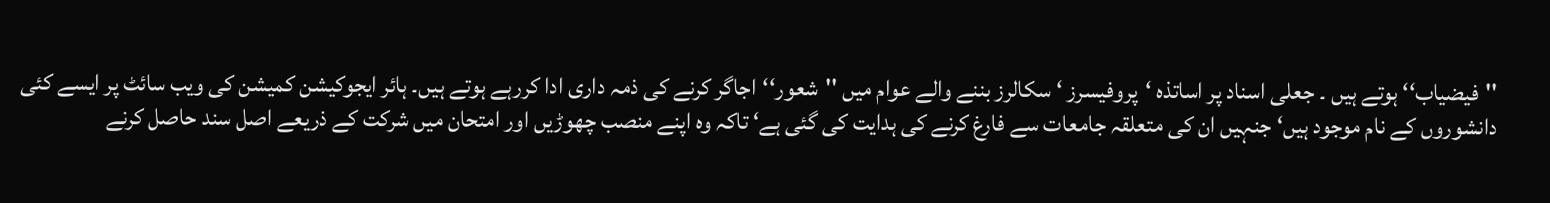''فیضیاب‘‘ ہوتے ہیں ۔ جعلی اسناد پر اساتذہ ‘پروفیسرز ‘ سکالرز بننے والے عوام میں ''شعور‘‘اجاگر کرنے کی ذمہ داری ادا کررہے ہوتے ہیں۔ ہائر ایجوکیشن کمیشن کی ویب سائٹ پر ایسے کئی دانشوروں کے نام موجود ہیں‘ جنہیں ان کی متعلقہ جامعات سے فارغ کرنے کی ہدایت کی گئی ہے‘ تاکہ وہ اپنے منصب چھوڑیں اور امتحان میں شرکت کے ذریعے اصل سند حاصل کرنے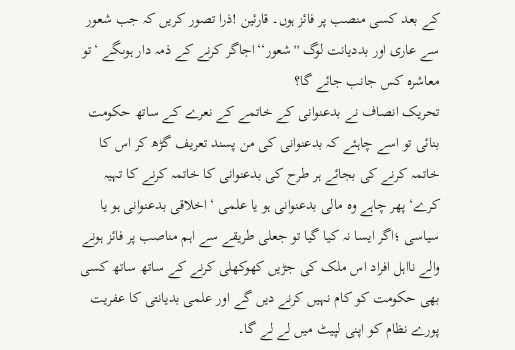کے بعد کسی منصب پر فائز ہوں۔ قارئین !ذرا تصور کریں کہ جب شعور سے عاری اور بددیانت لوگ ''شعور‘‘اجاگر کرنے کے ذمہ دار ہوںگے ‘تو معاشرہ کس جانب جائے گا؟
تحریک انصاف نے بدعنوانی کے خاتمے کے نعرے کے ساتھ حکومت بنائی تو اسے چاہئے کہ بدعنوانی کی من پسند تعریف گڑھ کر اس کا خاتمہ کرنے کی بجائے ہر طرح کی بدعنوانی کا خاتمہ کرنے کا تہیہ کرے‘ پھر چاہے وہ مالی بدعنوانی ہو یا علمی ‘ اخلاقی بدعنوانی ہو یا سیاسی ؛اگر ایسا نہ کیا گیا تو جعلی طریقے سے اہم مناصب پر فائز ہونے والے نااہل افراد اس ملک کی جڑیں کھوکھلی کرنے کے ساتھ ساتھ کسی بھی حکومت کو کام نہیں کرنے دیں گے اور علمی بدیانتی کا عفریت پورے نظام کو اپنی لپیٹ میں لے لے گا۔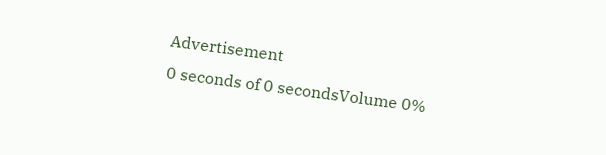Advertisement
0 seconds of 0 secondsVolume 0%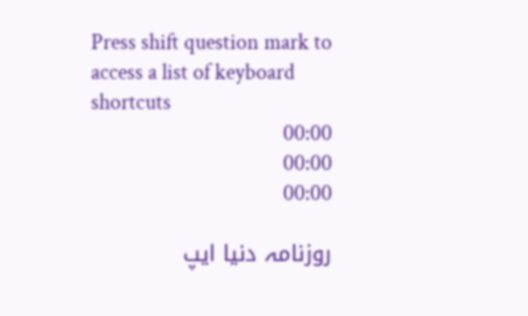Press shift question mark to access a list of keyboard shortcuts
00:00
00:00
00:00

روزنامہ دنیا ایپ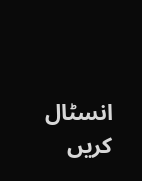انسٹال کریں